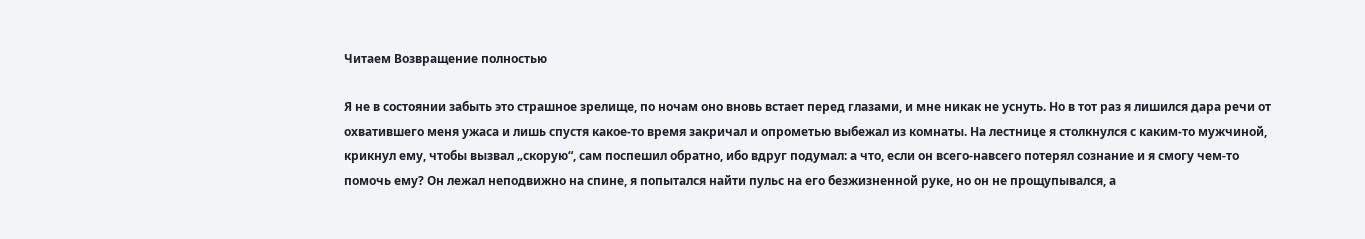Читаем Возвращение полностью

Я не в состоянии забыть это страшное зрелище, по ночам оно вновь встает перед глазами, и мне никак не уснуть. Но в тот раз я лишился дара речи от охватившего меня ужаса и лишь спустя какое-то время закричал и опрометью выбежал из комнаты. На лестнице я столкнулся с каким-то мужчиной, крикнул ему, чтобы вызвал „скорую“, сам поспешил обратно, ибо вдруг подумал: а что, если он всего-навсего потерял сознание и я смогу чем-то помочь ему? Он лежал неподвижно на спине, я попытался найти пульс на его безжизненной руке, но он не прощупывался, а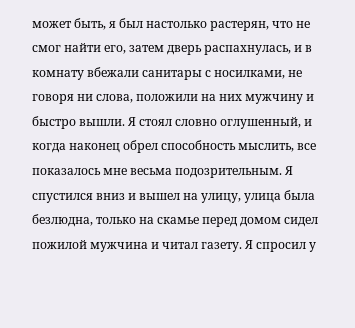может быть, я был настолько растерян, что не смог найти его, затем дверь распахнулась, и в комнату вбежали санитары с носилками, не говоря ни слова, положили на них мужчину и быстро вышли. Я стоял словно оглушенный, и когда наконец обрел способность мыслить, все показалось мне весьма подозрительным. Я спустился вниз и вышел на улицу, улица была безлюдна, только на скамье перед домом сидел пожилой мужчина и читал газету. Я спросил у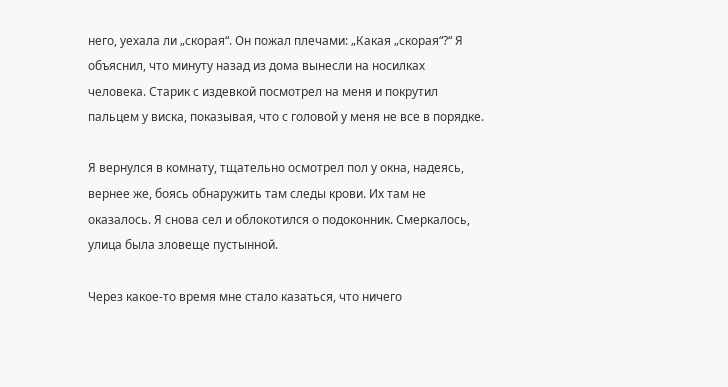него, уехала ли „скорая“. Он пожал плечами: „Какая „скорая“?“ Я объяснил, что минуту назад из дома вынесли на носилках человека. Старик с издевкой посмотрел на меня и покрутил пальцем у виска, показывая, что с головой у меня не все в порядке.

Я вернулся в комнату, тщательно осмотрел пол у окна, надеясь, вернее же, боясь обнаружить там следы крови. Их там не оказалось. Я снова сел и облокотился о подоконник. Смеркалось, улица была зловеще пустынной.

Через какое-то время мне стало казаться, что ничего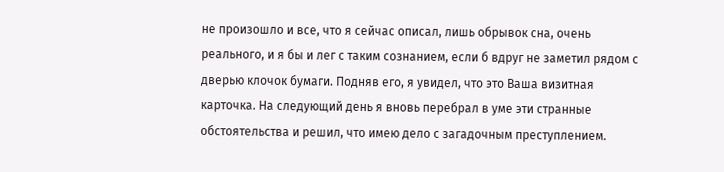не произошло и все, что я сейчас описал, лишь обрывок сна, очень реального, и я бы и лег с таким сознанием, если б вдруг не заметил рядом с дверью клочок бумаги. Подняв его, я увидел, что это Ваша визитная карточка. На следующий день я вновь перебрал в уме эти странные обстоятельства и решил, что имею дело с загадочным преступлением.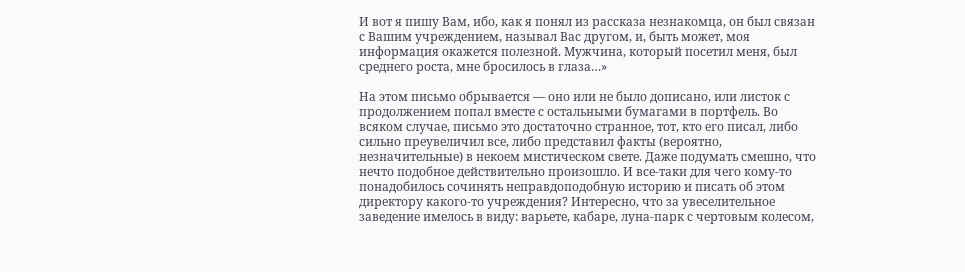И вот я пишу Вам, ибо, как я понял из рассказа незнакомца, он был связан с Вашим учреждением, называл Вас другом, и, быть может, моя информация окажется полезной. Мужчина, который посетил меня, был среднего роста, мне бросилось в глаза…»

На этом письмо обрывается — оно или не было дописано, или листок с продолжением попал вместе с остальными бумагами в портфель. Во всяком случае, письмо это достаточно странное, тот, кто его писал, либо сильно преувеличил все, либо представил факты (вероятно, незначительные) в некоем мистическом свете. Даже подумать смешно, что нечто подобное действительно произошло. И все-таки для чего кому-то понадобилось сочинять неправдоподобную историю и писать об этом директору какого-то учреждения? Интересно, что за увеселительное заведение имелось в виду: варьете, кабаре, луна-парк с чертовым колесом,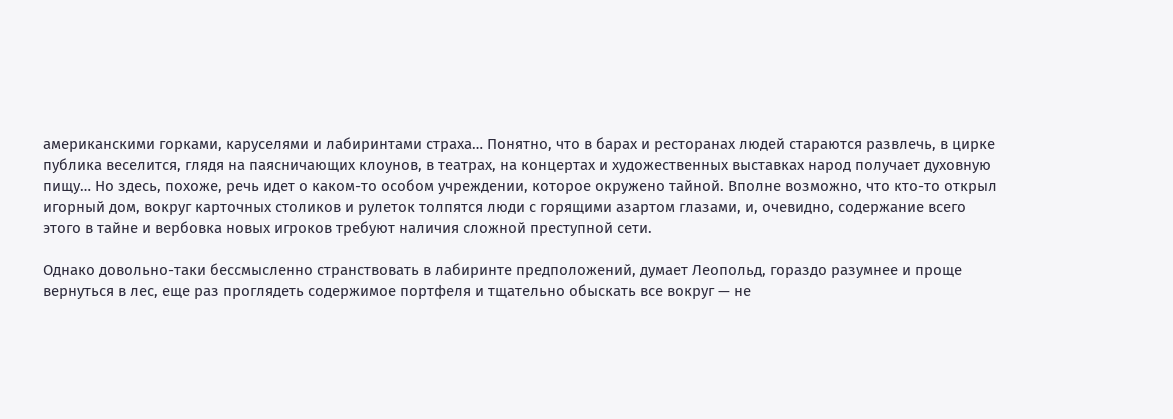американскими горками, каруселями и лабиринтами страха… Понятно, что в барах и ресторанах людей стараются развлечь, в цирке публика веселится, глядя на паясничающих клоунов, в театрах, на концертах и художественных выставках народ получает духовную пищу… Но здесь, похоже, речь идет о каком-то особом учреждении, которое окружено тайной. Вполне возможно, что кто-то открыл игорный дом, вокруг карточных столиков и рулеток толпятся люди с горящими азартом глазами, и, очевидно, содержание всего этого в тайне и вербовка новых игроков требуют наличия сложной преступной сети.

Однако довольно-таки бессмысленно странствовать в лабиринте предположений, думает Леопольд, гораздо разумнее и проще вернуться в лес, еще раз проглядеть содержимое портфеля и тщательно обыскать все вокруг — не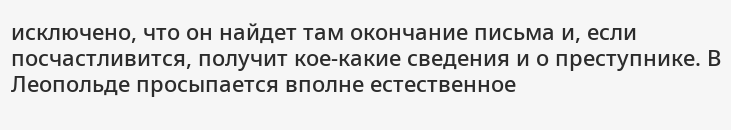исключено, что он найдет там окончание письма и, если посчастливится, получит кое-какие сведения и о преступнике. В Леопольде просыпается вполне естественное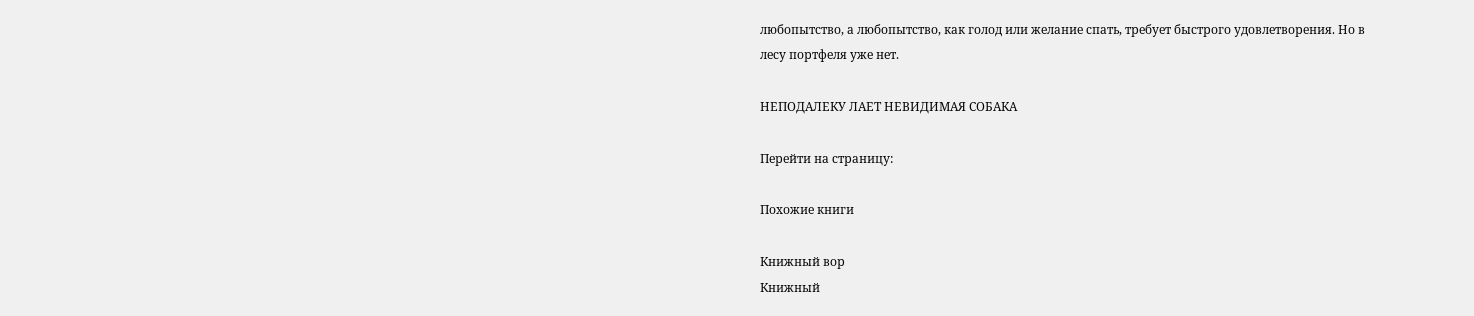любопытство, а любопытство, как голод или желание спать, требует быстрого удовлетворения. Но в лесу портфеля уже нет.

НЕПОДАЛЕКУ ЛАЕТ НЕВИДИМАЯ СОБАКА

Перейти на страницу:

Похожие книги

Книжный вор
Книжный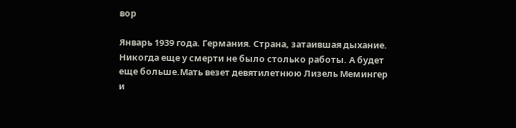вор

Январь 1939 года. Германия. Страна, затаившая дыхание. Никогда еще у смерти не было столько работы. А будет еще больше.Мать везет девятилетнюю Лизель Мемингер и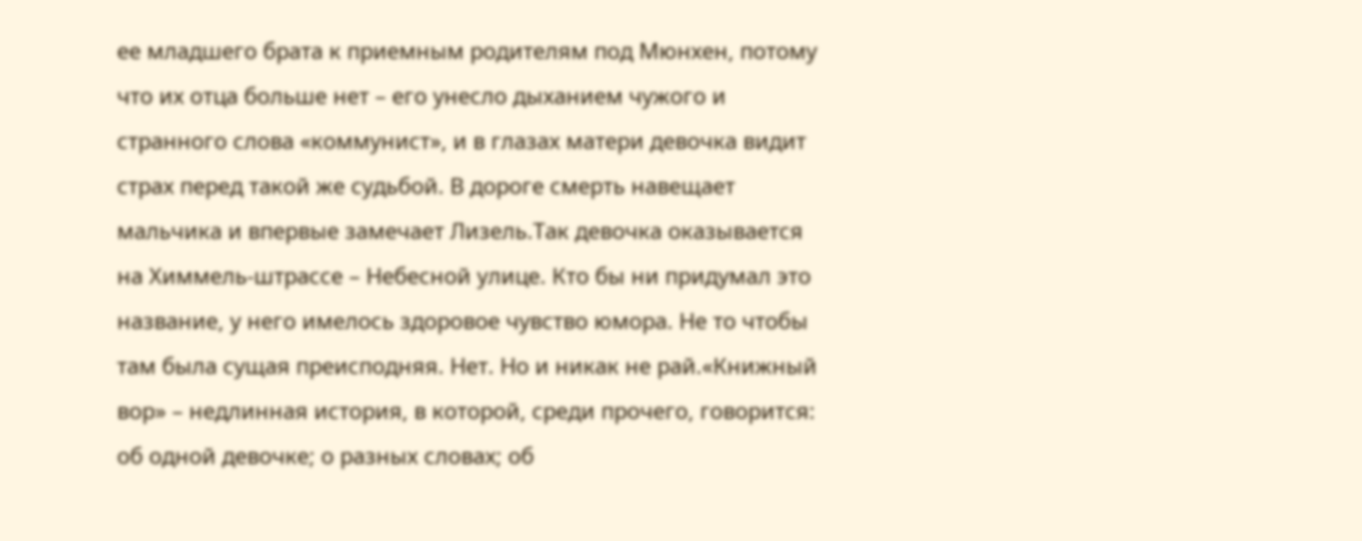ее младшего брата к приемным родителям под Мюнхен, потому что их отца больше нет – его унесло дыханием чужого и странного слова «коммунист», и в глазах матери девочка видит страх перед такой же судьбой. В дороге смерть навещает мальчика и впервые замечает Лизель.Так девочка оказывается на Химмель-штрассе – Небесной улице. Кто бы ни придумал это название, у него имелось здоровое чувство юмора. Не то чтобы там была сущая преисподняя. Нет. Но и никак не рай.«Книжный вор» – недлинная история, в которой, среди прочего, говорится: об одной девочке; о разных словах; об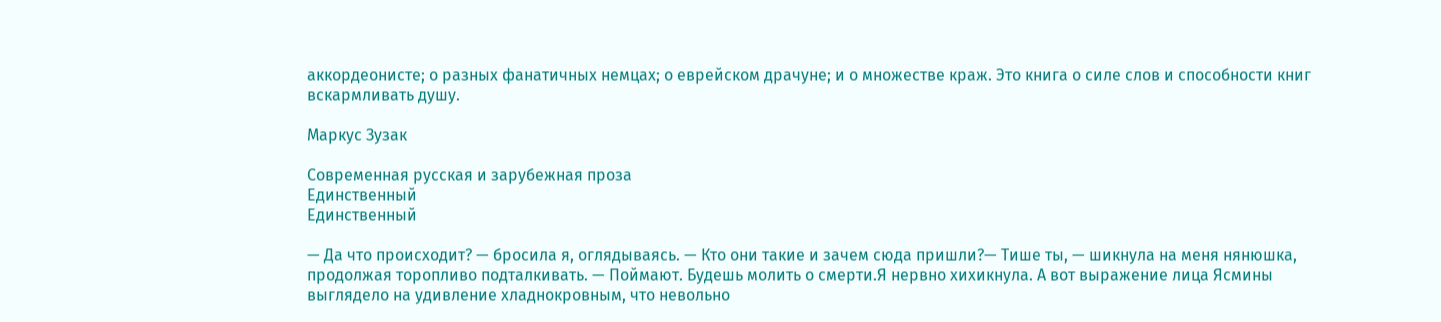аккордеонисте; о разных фанатичных немцах; о еврейском драчуне; и о множестве краж. Это книга о силе слов и способности книг вскармливать душу.

Маркус Зузак

Современная русская и зарубежная проза
Единственный
Единственный

— Да что происходит? — бросила я, оглядываясь. — Кто они такие и зачем сюда пришли?— Тише ты, — шикнула на меня нянюшка, продолжая торопливо подталкивать. — Поймают. Будешь молить о смерти.Я нервно хихикнула. А вот выражение лица Ясмины выглядело на удивление хладнокровным, что невольно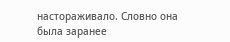настораживало. Словно она была заранее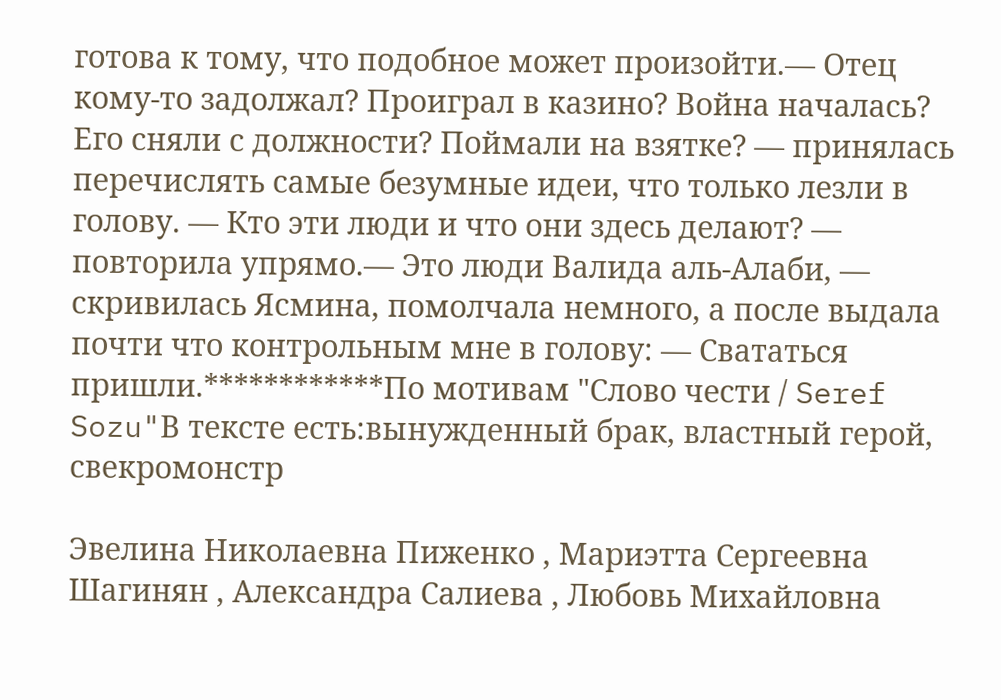готова к тому, что подобное может произойти.— Отец кому-то задолжал? Проиграл в казино? Война началась? Его сняли с должности? Поймали на взятке? — принялась перечислять самые безумные идеи, что только лезли в голову. — Кто эти люди и что они здесь делают? — повторила упрямо.— Это люди Валида аль-Алаби, — скривилась Ясмина, помолчала немного, а после выдала почти что контрольным мне в голову: — Свататься пришли.************По мотивам "Слово чести / Seref Sozu"В тексте есть:вынужденный брак, властный герой, свекромонстр

Эвелина Николаевна Пиженко , Мариэтта Сергеевна Шагинян , Александра Салиева , Любовь Михайловна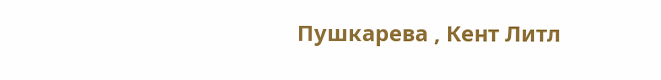Пушкарева , Кент Литл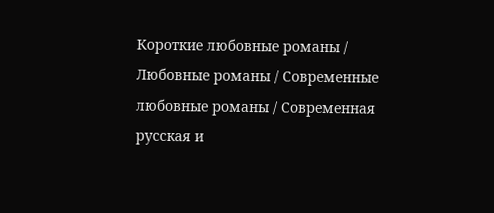Короткие любовные романы / Любовные романы / Современные любовные романы / Современная русская и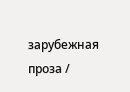зарубежная проза /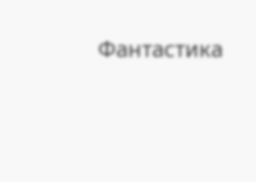Фантастика